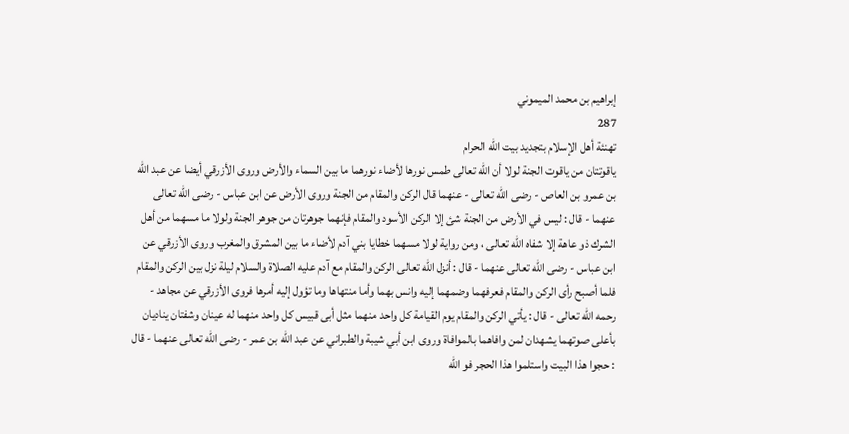إبراهيم بن محمد الميموني
287
تهنئة أهل الإسلام بتجديد بيت الله الحرام
ياقوتتان من ياقوت الجنة لولا أن اللّه تعالى طمس نورها لأضاء نورهما ما بين السماء والأرض وروى الأزرقي أيضا عن عبد اللّه بن عمرو بن العاص - رضى اللّه تعالى - عنهما قال الركن والمقام من الجنة وروى الأرض عن ابن عباس - رضى اللّه تعالى عنهما - قال : ليس في الأرض من الجنة شئ إلا الركن الأسود والمقام فإنهما جوهرتان من جوهر الجنة ولولا ما مسهما من أهل الشرك ذو عاهة إلا شفاه اللّه تعالى ، ومن رواية لولا مسهما خطايا بني آدم لأضاء ما بين المشرق والمغرب وروى الأزرقي عن ابن عباس - رضى اللّه تعالى عنهما - قال : أنزل اللّه تعالى الركن والمقام مع آدم عليه الصلاة والسلام ليلة نزل بين الركن والمقام فلما أصبح رأى الركن والمقام فعرفهما وضمهما إليه وانس بهما وأما منتهاها وما تؤول إليه أمرها فروى الأزرقي عن مجاهد - رحمه اللّه تعالى - قال : يأتي الركن والمقام يوم القيامة كل واحد منهما مثل أبى قبيس كل واحد منهما له عينان وشفتان يناديان بأعلى صوتهما يشهدان لمن وافاهما بالموافاة وروى ابن أبي شيبة والطبراني عن عبد اللّه بن عمر - رضى اللّه تعالى عنهما - قال : حجوا هذا البيت واستلموا هذا الحجر فو اللّه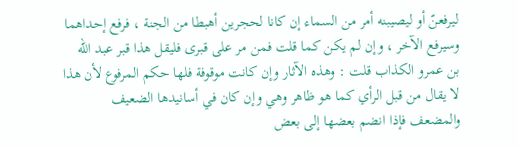ليرفعنّ أو ليصيبنه أمر من السماء إن كانا لحجرين أهبطا من الجنة ، فرفع إحداهما وسيرفع الآخر ، وإن لم يكن كما قلت فمن مر على قبرى فليقل هذا قبر عبد اللّه بن عمرو الكذاب قلت : وهذه الآثار وإن كانت موقوفة فلها حكم المرفوع لأن هذا لا يقال من قبل الرأي كما هو ظاهر وهي وإن كان في أسانيدها الضعيف والمضعف فإذا انضم بعضها إلى بعض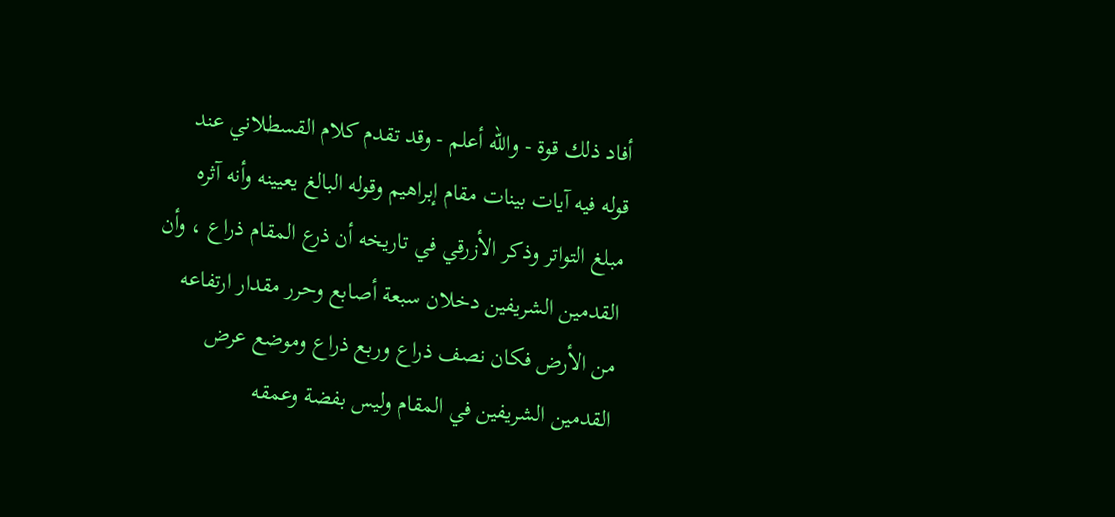أفاد ذلك قوة - واللّه أعلم - وقد تقدم كلام القسطلاني عند قوله فيه آيات بينات مقام إبراهيم وقوله البالغ يعيينه وأنه آثره مبلغ التواتر وذكر الأزرقي في تاريخه أن ذرع المقام ذراع ، وأن القدمين الشريفين دخلان سبعة أصابع وحرر مقدار ارتفاعه من الأرض فكان نصف ذراع وربع ذراع وموضع عرض القدمين الشريفين في المقام وليس بفضة وعمقه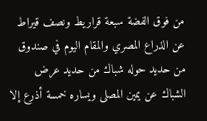من فوق الفضة سبعة قراريط ونصف قيراط عن الذراع المصري والمقام اليوم في صندوق من حديد حوله شباك من حديد عرض الشباك عن يمين المصلى ويساره خمسة أذرع إلا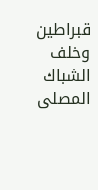قبراطين وخلف الشباك المصلى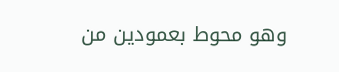وهو محوط بعمودين من